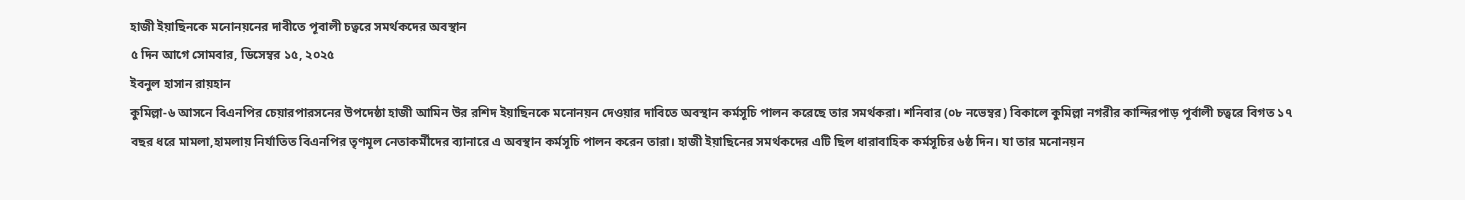হাজী ইয়াছিনকে মনোনয়নের দাবীতে পূবালী চত্বরে সমর্থকদের অবস্থান
৫ দিন আগে সোমবার, ডিসেম্বর ১৫, ২০২৫
ইবনুল হাসান রায়হান
কুমিল্লা-৬ আসনে বিএনপির চেয়ারপারসনের উপদেষ্ঠা হাজী আমিন উর রশিদ ইয়াছিনকে মনোনয়ন দেওয়ার দাবিতে অবস্থান কর্মসূচি পালন করেছে তার সমর্থকরা। শনিবার (০৮ নভেম্বর) বিকালে কুমিল্লা নগরীর কান্দিরপাড় পূর্বালী চত্বরে বিগত ১৭ বছর ধরে মামলা,হামলায় নির্যাতিত বিএনপির তৃণমূল নেতাকর্মীদের ব্যানারে এ অবস্থান কর্মসূচি পালন করেন তারা। হাজী ইয়াছিনের সমর্থকদের এটি ছিল ধারাবাহিক কর্মসূচির ৬ষ্ঠ দিন। যা তার মনোনয়ন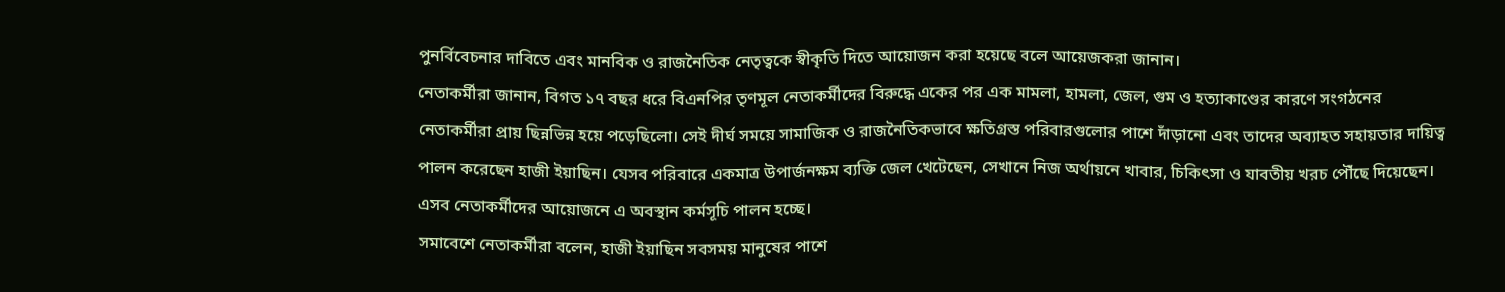পুনর্বিবেচনার দাবিতে এবং মানবিক ও রাজনৈতিক নেতৃত্বকে স্বীকৃতি দিতে আয়োজন করা হয়েছে বলে আয়েজকরা জানান।
নেতাকর্মীরা জানান, বিগত ১৭ বছর ধরে বিএনপির তৃণমূল নেতাকর্মীদের বিরুদ্ধে একের পর এক মামলা, হামলা, জেল, গুম ও হত্যাকাণ্ডের কারণে সংগঠনের নেতাকর্মীরা প্রায় ছিন্নভিন্ন হয়ে পড়েছিলো। সেই দীর্ঘ সময়ে সামাজিক ও রাজনৈতিকভাবে ক্ষতিগ্রস্ত পরিবারগুলোর পাশে দাঁড়ানো এবং তাদের অব্যাহত সহায়তার দায়িত্ব পালন করেছেন হাজী ইয়াছিন। যেসব পরিবারে একমাত্র উপার্জনক্ষম ব্যক্তি জেল খেটেছেন, সেখানে নিজ অর্থায়নে খাবার, চিকিৎসা ও যাবতীয় খরচ পৌঁছে দিয়েছেন। এসব নেতাকর্মীদের আয়োজনে এ অবস্থান কর্মসূচি পালন হচ্ছে।
সমাবেশে নেতাকর্মীরা বলেন, হাজী ইয়াছিন সবসময় মানুষের পাশে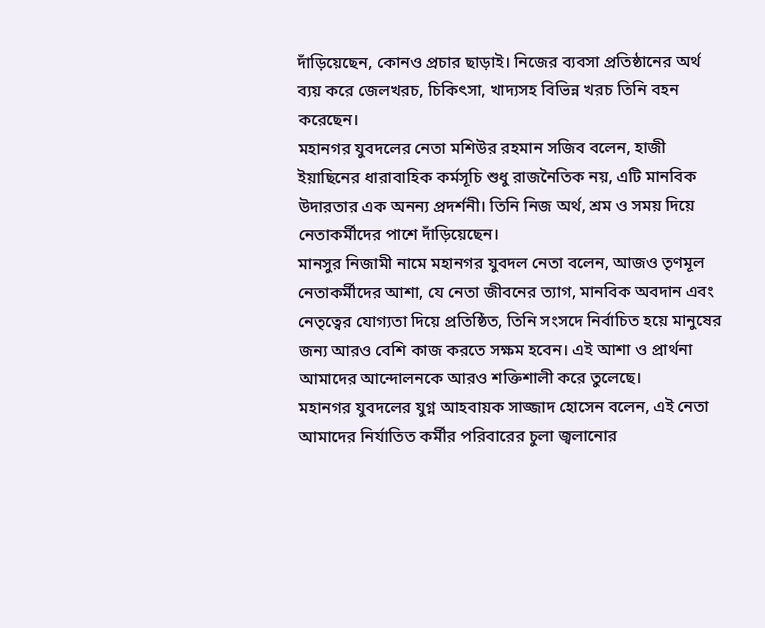দাঁড়িয়েছেন, কোনও প্রচার ছাড়াই। নিজের ব্যবসা প্রতিষ্ঠানের অর্থ ব্যয় করে জেলখরচ, চিকিৎসা, খাদ্যসহ বিভিন্ন খরচ তিনি বহন করেছেন।
মহানগর যুবদলের নেতা মশিউর রহমান সজিব বলেন, হাজী ইয়াছিনের ধারাবাহিক কর্মসূচি শুধু রাজনৈতিক নয়, এটি মানবিক উদারতার এক অনন্য প্রদর্শনী। তিনি নিজ অর্থ, শ্রম ও সময় দিয়ে নেতাকর্মীদের পাশে দাঁড়িয়েছেন।
মানসুর নিজামী নামে মহানগর যুবদল নেতা বলেন, আজও তৃণমূল নেতাকর্মীদের আশা, যে নেতা জীবনের ত্যাগ, মানবিক অবদান এবং নেতৃত্বের যোগ্যতা দিয়ে প্রতিষ্ঠিত, তিনি সংসদে নির্বাচিত হয়ে মানুষের জন্য আরও বেশি কাজ করতে সক্ষম হবেন। এই আশা ও প্রার্থনা আমাদের আন্দোলনকে আরও শক্তিশালী করে তুলেছে।
মহানগর যুবদলের যুগ্ন আহবায়ক সাজ্জাদ হোসেন বলেন, এই নেতা আমাদের নির্যাতিত কর্মীর পরিবারের চুলা জ্বলানোর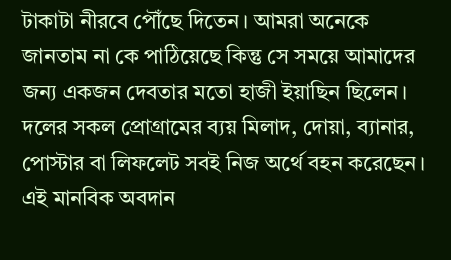টাকাটা নীরবে পৌঁছে দিতেন। আমরা অনেকে জানতাম না কে পাঠিয়েছে কিন্তু সে সময়ে আমাদের জন্য একজন দেবতার মতো হাজী ইয়াছিন ছিলেন। দলের সকল প্রোগ্রামের ব্যয় মিলাদ, দোয়া, ব্যানার, পোস্টার বা লিফলেট সবই নিজ অর্থে বহন করেছেন। এই মানবিক অবদান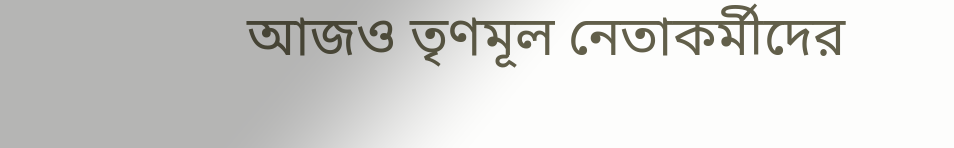আজও তৃণমূল নেতাকর্মীদের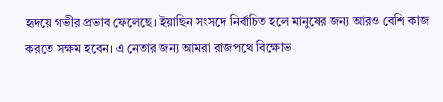হৃদয়ে গভীর প্রভাব ফেলেছে। ইয়াছিন সংসদে নির্বাচিত হলে মানুষের জন্য আরও বেশি কাজ করতে সক্ষম হবেন। এ নেতার জন্য আমরা রাজপথে বিক্ষোভ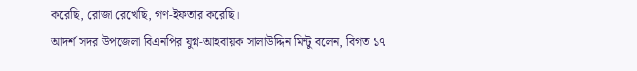করেছি, রোজা রেখেছি, গণ-ইফতার করেছি।
আদর্শ সদর উপজেলা বিএনপির যুগ্ন-আহবায়ক সালাউদ্দিন মিন্টু বলেন, বিগত ১৭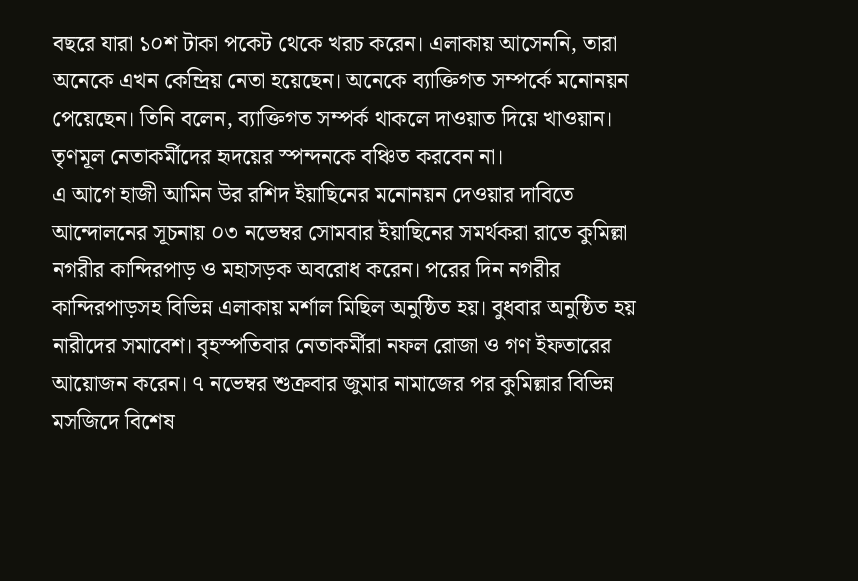বছরে যারা ১০শ টাকা পকেট থেকে খরচ করেন। এলাকায় আসেননি, তারা অনেকে এখন কেন্দ্রিয় নেতা হয়েছেন। অনেকে ব্যাক্তিগত সম্পর্কে মনোনয়ন পেয়েছেন। তিনি বলেন, ব্যাক্তিগত সম্পর্ক থাকলে দাওয়াত দিয়ে খাওয়ান। তৃণমূল নেতাকর্মীদের হৃদয়ের স্পন্দনকে বঞ্চিত করবেন না।
এ আগে হাজী আমিন উর রশিদ ইয়াছিনের মনোনয়ন দেওয়ার দাবিতে আন্দোলনের সূচনায় ০৩ নভেম্বর সোমবার ইয়াছিনের সমর্থকরা রাতে কুমিল্লা নগরীর কান্দিরপাড় ও মহাসড়ক অবরোধ করেন। পরের দিন নগরীর কান্দিরপাড়সহ বিভিন্ন এলাকায় মর্শাল মিছিল অনুষ্ঠিত হয়। বুধবার অনুষ্ঠিত হয় নারীদের সমাবেশ। বৃহস্পতিবার নেতাকর্মীরা নফল রোজা ও গণ ইফতারের আয়োজন করেন। ৭ নভেম্বর শুক্রবার জুমার নামাজের পর কুমিল্লার বিভিন্ন মসজিদে বিশেষ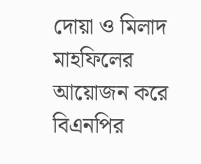দোয়া ও মিলাদ মাহফিলের আয়োজন করে বিএনপির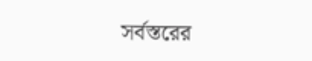সর্বস্তরের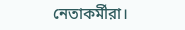নেতাকর্মীরা।